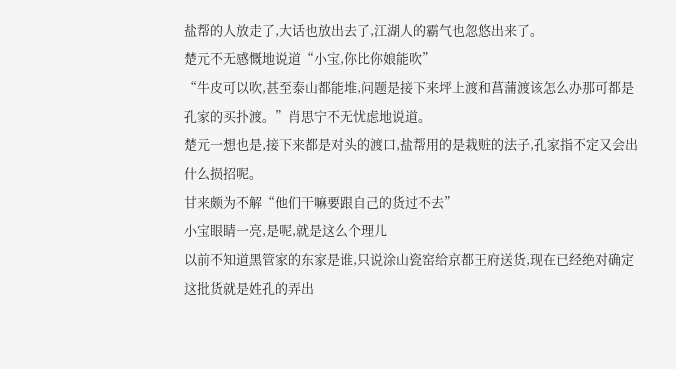盐帮的人放走了,大话也放出去了,江湖人的霸气也忽悠出来了。
楚元不无感慨地说道“小宝,你比你娘能吹”
“牛皮可以吹,甚至泰山都能堆,问题是接下来坪上渡和菖蒲渡该怎么办那可都是孔家的买扑渡。”肖思宁不无忧虑地说道。
楚元一想也是,接下来都是对头的渡口,盐帮用的是栽赃的法子,孔家指不定又会出什么损招呢。
甘来颇为不解“他们干嘛要跟自己的货过不去”
小宝眼睛一亮,是呢,就是这么个理儿
以前不知道黑管家的东家是谁,只说涂山瓷窑给京都王府送货,现在已经绝对确定这批货就是姓孔的弄出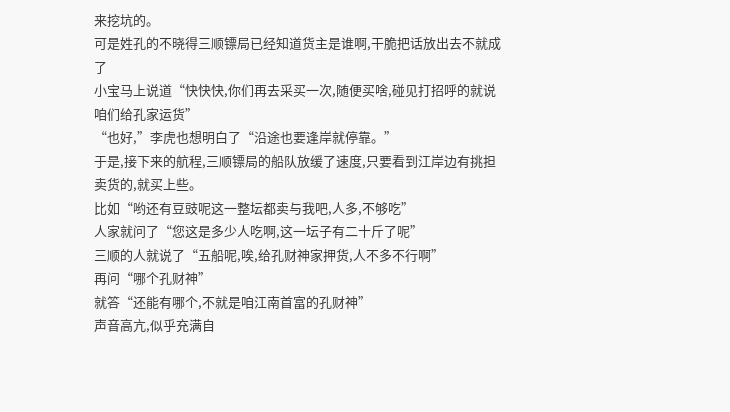来挖坑的。
可是姓孔的不晓得三顺镖局已经知道货主是谁啊,干脆把话放出去不就成了
小宝马上说道“快快快,你们再去采买一次,随便买啥,碰见打招呼的就说咱们给孔家运货”
“也好,”李虎也想明白了“沿途也要逢岸就停靠。”
于是,接下来的航程,三顺镖局的船队放缓了速度,只要看到江岸边有挑担卖货的,就买上些。
比如“哟还有豆豉呢这一整坛都卖与我吧,人多,不够吃”
人家就问了“您这是多少人吃啊,这一坛子有二十斤了呢”
三顺的人就说了“五船呢,唉,给孔财神家押货,人不多不行啊”
再问“哪个孔财神”
就答“还能有哪个,不就是咱江南首富的孔财神”
声音高亢,似乎充满自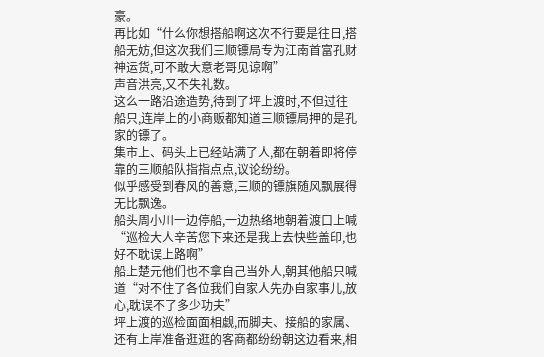豪。
再比如“什么你想搭船啊这次不行要是往日,搭船无妨,但这次我们三顺镖局专为江南首富孔财神运货,可不敢大意老哥见谅啊”
声音洪亮,又不失礼数。
这么一路沿途造势,待到了坪上渡时,不但过往船只,连岸上的小商贩都知道三顺镖局押的是孔家的镖了。
集市上、码头上已经站满了人,都在朝着即将停靠的三顺船队指指点点,议论纷纷。
似乎感受到春风的善意,三顺的镖旗随风飘展得无比飘逸。
船头周小川一边停船,一边热络地朝着渡口上喊“巡检大人辛苦您下来还是我上去快些盖印,也好不耽误上路啊”
船上楚元他们也不拿自己当外人,朝其他船只喊道“对不住了各位我们自家人先办自家事儿,放心,耽误不了多少功夫”
坪上渡的巡检面面相觑,而脚夫、接船的家属、还有上岸准备逛逛的客商都纷纷朝这边看来,相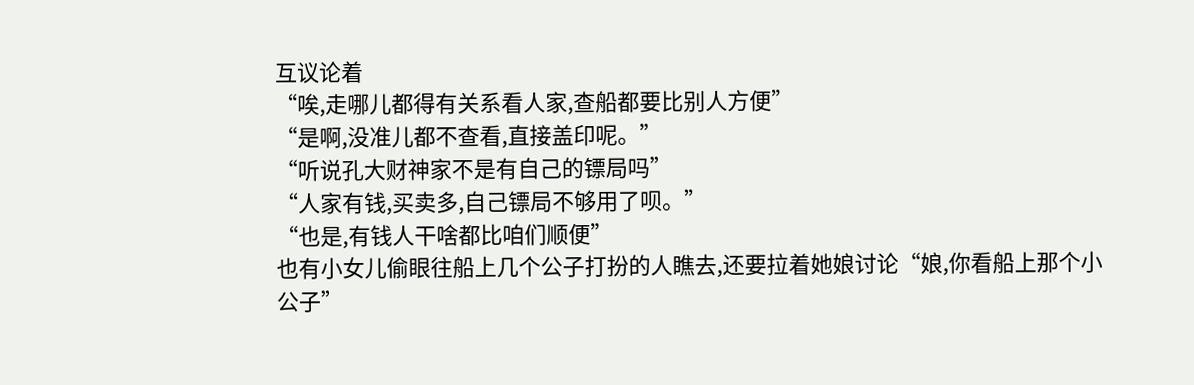互议论着
“唉,走哪儿都得有关系看人家,查船都要比别人方便”
“是啊,没准儿都不查看,直接盖印呢。”
“听说孔大财神家不是有自己的镖局吗”
“人家有钱,买卖多,自己镖局不够用了呗。”
“也是,有钱人干啥都比咱们顺便”
也有小女儿偷眼往船上几个公子打扮的人瞧去,还要拉着她娘讨论“娘,你看船上那个小公子”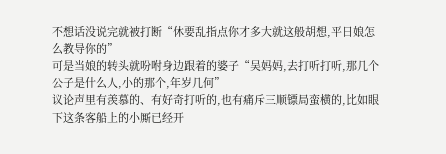不想话没说完就被打断“休要乱指点你才多大就这般胡想,平日娘怎么教导你的”
可是当娘的转头就吩咐身边跟着的婆子“吴妈妈,去打听打听,那几个公子是什么人,小的那个,年岁几何”
议论声里有羡慕的、有好奇打听的,也有痛斥三顺镖局蛮横的,比如眼下这条客船上的小厮已经开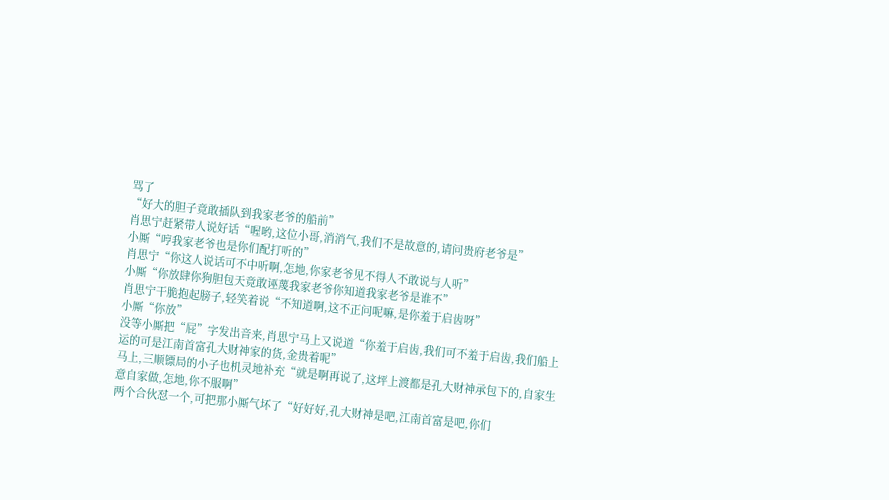骂了
“好大的胆子竟敢插队到我家老爷的船前”
肖思宁赶紧带人说好话“喔哟,这位小哥,消消气,我们不是故意的,请问贵府老爷是”
小厮“哼我家老爷也是你们配打听的”
肖思宁“你这人说话可不中听啊,怎地,你家老爷见不得人不敢说与人听”
小厮“你放肆你狗胆包天竟敢诬蔑我家老爷你知道我家老爷是谁不”
肖思宁干脆抱起膀子,轻笑着说“不知道啊,这不正问呢嘛,是你羞于启齿呀”
小厮“你放”
没等小厮把“屁”字发出音来,肖思宁马上又说道“你羞于启齿,我们可不羞于启齿,我们船上运的可是江南首富孔大财神家的货,金贵着呢”
马上,三顺镖局的小子也机灵地补充“就是啊再说了,这坪上渡都是孔大财神承包下的,自家生意自家做,怎地,你不服啊”
两个合伙怼一个,可把那小厮气坏了“好好好,孔大财神是吧,江南首富是吧,你们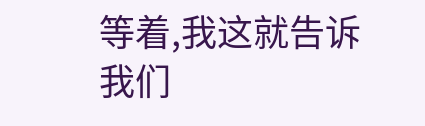等着,我这就告诉我们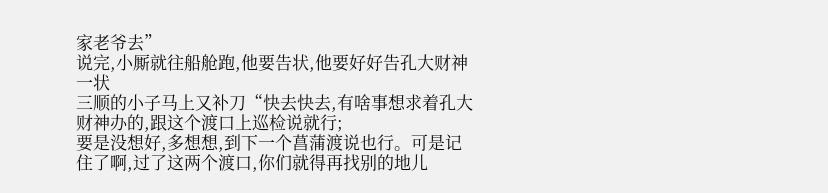家老爷去”
说完,小厮就往船舱跑,他要告状,他要好好告孔大财神一状
三顺的小子马上又补刀“快去快去,有啥事想求着孔大财神办的,跟这个渡口上巡检说就行;
要是没想好,多想想,到下一个菖蒲渡说也行。可是记住了啊,过了这两个渡口,你们就得再找别的地儿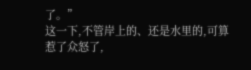了。”
这一下,不管岸上的、还是水里的,可算惹了众怒了,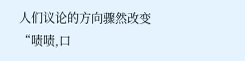人们议论的方向骤然改变
“啧啧,口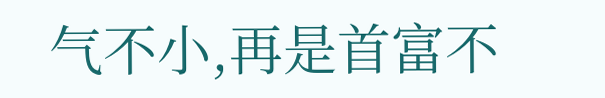气不小,再是首富不